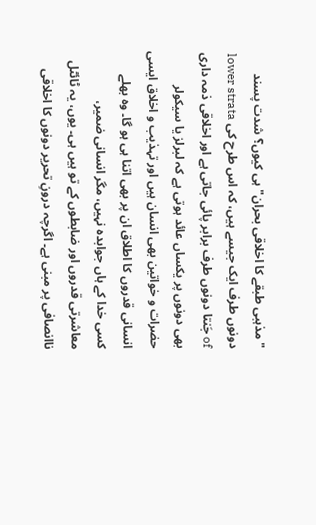" مذہبی طبقے کا اخلاقی بحران" ہی کیوں؟ شدت پسند دونوں طرف ایک جیسے ہیں، کہ اس طرح کی lower strata of جَنتا دونوں طرف برابر پائی جاتی ہے اور اخلاقی ذمہ داری بھی دونوں پر یکساں عائد ہوتی ہے کہ لبرلز یا سیکولر حضرات و خواتین بھی انسان ہیں اور تہذیب و اخلاق ایسی انسانی قدروں کا اطلاق ان پر بھی اتنا ہی ہو گا۔ وہ بھلے کسی خدا کے ہاں جوابدہ نہیں، مگر انسانی ضمیر، معاشرتی قدروں اور ضابطوں کے تو ہیں ہی۔ یوں، یہ ٹائٹل ناانصافی پر مبنی ہے۔ اگرچہ درونِ تحریر دونوں کا اخلاقی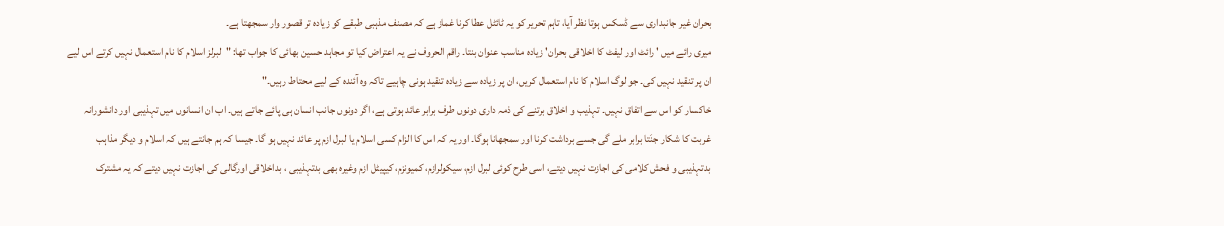بحران غیر جانبداری سے ڈسکس ہوتا نظر آیا، تاہم تحریر کو یہ ٹائٹل عطا کرنا غماز ہے کہ مصنف مذہبی طبقے کو زیادہ تر قصور وار سمجھتا ہے۔
میری رائے میں ' رائٹ اور لیفٹ کا اخلاقی بحران' زیادہ مناسب عنوان بنتا۔ راقم الحروف نے یہ اعتراض کیا تو مجاہد حسین بھائی کا جواب تھا: "لبرلز اسلام کا نام استعمال نہیں کرتے اس لیے ان پر تنقید نہیں کی۔ جو لوگ اسلام کا نام استعمال کریں، ان پر زیادہ سے زیادہ تنقید ہونی چاہیے تاکہ وہ آئندہ کے لیے محتاط رہیں۔"
خاکسار کو اس سے اتفاق نہیں۔ تہذیب و اخلاق برتنے کی ذمہ داری دونوں طرف برابر عائد ہوتی ہے، اگر دونوں جانب انسان ہی پائے جاتے ہیں۔ اب ان انسانوں میں تہذیبی اور دانشورانہ غربت کا شکار جنَتا برابر ملے گی جسے برداشت کرنا اور سمجھانا ہوگا۔ اور یہ کہ اس کا الزام کسی اسلام یا لبرل ازم پر عائد نہیں ہو گا۔ جیسا کہ ہم جانتے ہیں کہ اسلام و دیگر مذاہب بدتہذیبی و فحش کلامی کی اجازت نہیں دیتے، اسی طرح کوئی لبرل ازم، سیکولرازم، کمیونزم، کیپیٹل ازم وغیرہ بھی بدتہذیبی ، بداخلاقی اورگالی کی اجازت نہیں دیتے کہ یہ مشترک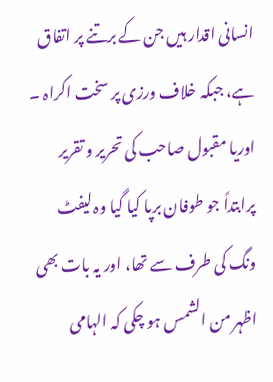انسانی اقدار ہیں جن کے برتنے پر اتفاق ہے، جبکہ خلاف ورزی پر سخت اکراہ ۔
اوریا مقبول صاحب کی تحریر و تقریر پرابتداً جو طوفان برپا کیا گیا وہ لیفٹ ونگ کی طرف سے تھا، اور یہ بات بھی اظہر من الشمس ہو چکی کہ الہامی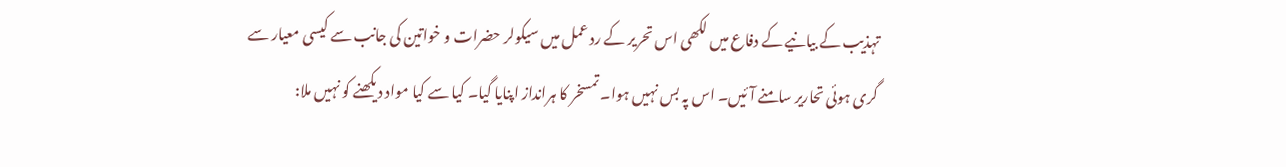تہذیب کے بیانیے کے دفاع میں لکھی اس تحریر کے رد عمل میں سیکولر حضرات و خواتین کی جانب سے کیسی معیار سے گری ہوئی تحاریر سامنے آئیں۔ اس پہ بس نہیں ہوا۔ تمسخر کا ہرانداز اپنایا گیا۔ کیا سے کیا مواد دیکھنے کو نہیں ملا: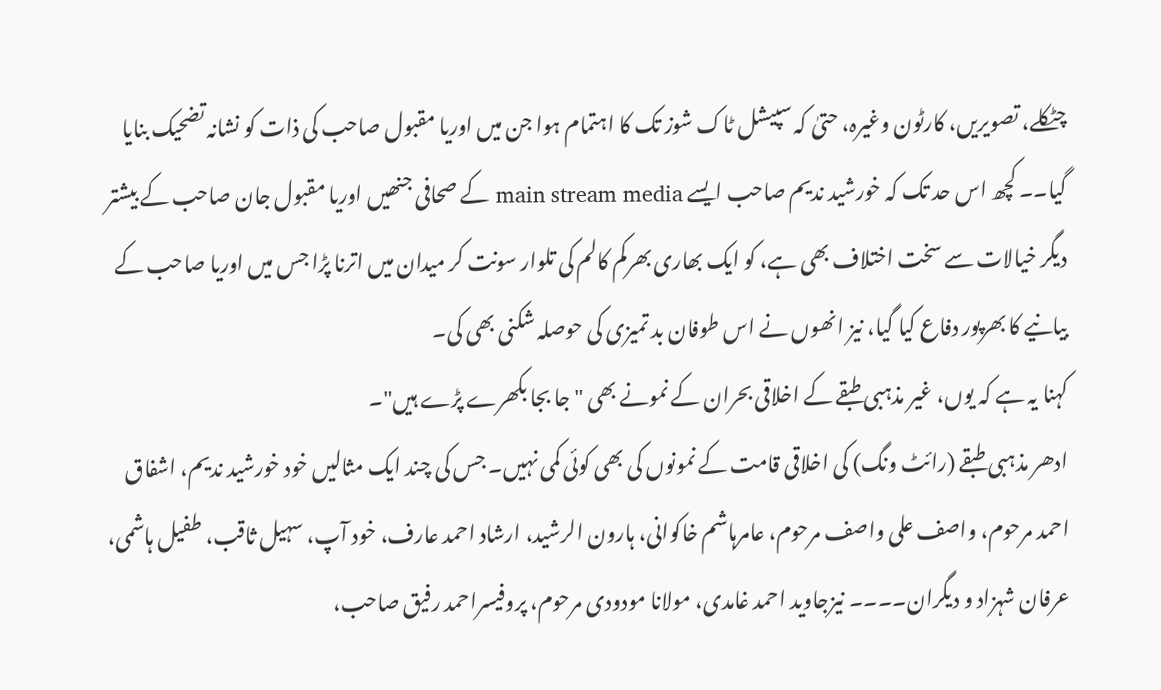چٹکلے، تصویریں، کارٹون وغیرہ، حتیٰ کہ سپیشل ٹاک شوز تک کا اہتمام ہوا جن میں اوریا مقبول صاحب کی ذات کو نشانہ تضحیک بنایا گیا۔۔ کچھ اس حد تک کہ خورشید ندیم صاحب ایسے main stream media کے صحافی جنھیں اوریا مقبول جان صاحب کے بیشتر دیگر خیالات سے سخت اختلاف بھی ہے، کو ایک بھاری بھرکم کالم کی تلوار سونت کر میدان میں اترنا پڑا جس میں اوریا صاحب کے بیانیے کا بھرپور دفاع کیا گیا، نیز انھوں نے اس طوفان بد تمیزی کی حوصلہ شکنی بھی کی۔
کہنا یہ ہے کہ یوں، غیر مذہبی طبقے کے اخلاقی بحران کے نمونے بھی "جا بجا بکھرے پڑے ہیں"۔
ادھر مذہبی طبقے (رائٹ ونگ) کی اخلاقی قامت کے نمونوں کی بھی کوئی کمی نہیں۔ جس کی چند ایک مثالیں خود خورشید ندیم، اشفاق احمد مرحوم، واصف علی واصف مرحوم، عامرہاشم خاکوانی، ہارون الرشید، ارشاد احمد عارف، خود آپ، سہیل ثاقب، طفیل ہاشمی، عرفان شہزاد و دیگران۔۔۔۔ نیزجاوید احمد غامدی، مولانا مودودی مرحوم، پروفیسراحمد رفیق صاحب،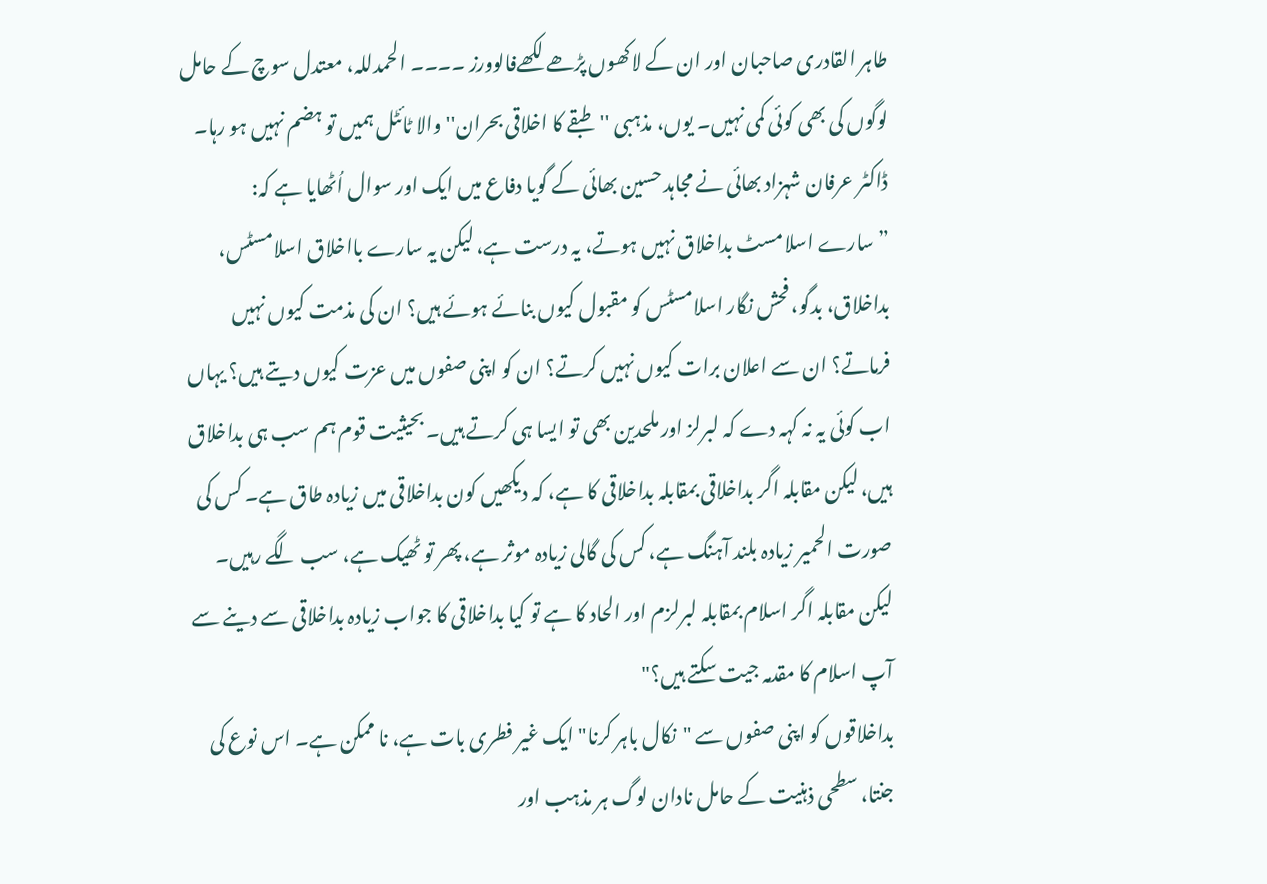طاہر القادری صاحبان اور ان کے لاکھوں پڑھے لکھےفالوورز ۔۔۔۔ الحمدللہ، معتدل سوچ کے حامل لوگوں کی بھی کوئی کمی نہیں۔ یوں، مذہبی ''طبقے کا اخلاقی بحران'' والا ٹائٹل ہمیں تو ہضم نہیں ہو رہا۔
ڈاکٹر عرفان شہزاد بھائی نے مجاہد حسین بھائی کے گویا دفاع میں ایک اور سوال اُٹھایا ہے کہ:
”سارے اسلامسٹ بداخلاق نہیں ہوتے، یہ درست ہے، لیکن یہ سارے بااخلاق اسلامسٹس، بداخلاق، بدگو، فحش نگار اسلامسٹس کو مقبول کیوں بنائے ہوئے ہیں؟ ان کی مذمت کیوں نہیں فرماتے؟ ان سے اعلان برات کیوں نہیں کرتے؟ ان کو اپنی صفوں میں عزت کیوں دیتے ہیں؟ یہاں اب کوئی یہ نہ کہہ دے کہ لبرلز اور ملحدین بھی تو ایسا ہی کرتے ہیں۔ بحیثیت قوم ہم سب ہی بداخلاق ہیں، لیکن مقابلہ اگر بداخلاقی بمقابلہ بداخلاقی کا ہے، کہ دیکھیں کون بداخلاقی میں زیادہ طاق ہے۔ کس کی صورت الحمیر زیادہ بلند آہنگ ہے، کس کی گالی زیادہ موثر ہے، پھر تو ٹھیک ہے، سب لگے رہیں۔ لیکن مقابلہ اگر اسلام بمقابلہ لبرلزم اور الحاد کا ہے تو کیا بداخلاقی کا جواب زیادہ بداخلاقی سے دینے سے آپ اسلام کا مقدمہ جیت سکتے ہیں؟"
بداخلاقوں کو اپنی صفوں سے "نکال باہر کرنا" ایک غیر فطری بات ہے، نا ممکن ہے۔ اس نوع کی جنتا، سطحی ذہنیت کے حامل نادان لوگ ہر مذہب اور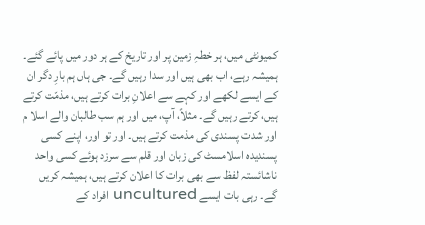کمیونٹی میں، ہر خطہِ زمین پر اور تاریخ کے ہر دور میں پائے گئے۔ ہمیشہ رہے، اب بھی ہیں اور سدا رہیں گے۔ جی ہاں ہم بارِ دگر ان کے ایسے لکھے اور کہے سے اعلانِ برات کرتے ہیں، مذمّت کرتے ہیں، کرتے رہیں گے۔ مثلاً، آپ، میں اور ہم سب طالبان والے اسلا م اور شدت پسندی کی مذمت کرتے ہیں۔ اور تو اور، اپنے کسی پسندیدہ اسلامسٹ کی زبان اور قلم سے سرزد ہوئے کسی واحد ناشائستہ لفظ سے بھی برات کا اعلان کرتے ہیں، ہمیشہ کریں گے۔ رہی بات ایسے uncultured افراد کے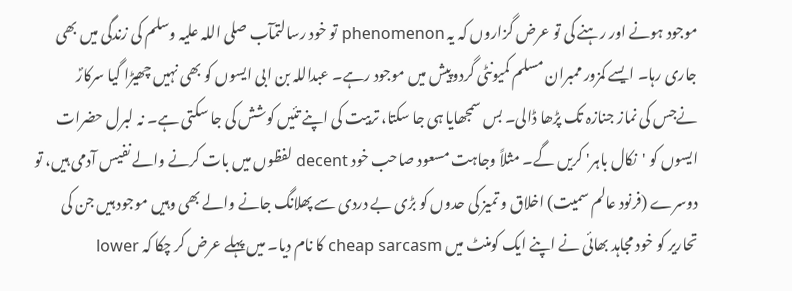موجود ہونے اور رہنے کی تو عرض گزاروں کہ یہ phenomenon تو خود رسالتمآب صلی اللہ علیہ وسلم کی زندگی میں بھی جاری رہا۔ ایسے کمزور ممبران مسلم کمیونٹی گردوپیش میں موجود رہے۔ عبداللہ بن ابی ایسوں کو بھی نہیں چھیڑا گیا سرکارؐ نےجس کی نماز جنازہ تک پڑھا ڈالی۔ بس سمجھایا ہی جا سکتا، تربیت کی اپنے تئیں کوشش کی جا سکتی ہے۔ نہ لبرل حضرات ایسوں کو 'نکال باہر' کریں گے۔ مثلاً وجاہت مسعود صاحب خود decent لفظوں میں بات کرنے والے نفیس آدمی ہیں، تو دوسرے (فرنود عالم سمیت) اخلاق و تمیز کی حدوں کو بڑی بے دردی سے پھلانگ جانے والے بھی وہیں موجود ہیں جن کی تحاریر کو خود مجاہد بھائی نے اپنے ایک کومنٹ میں cheap sarcasm کا نام دیا۔ میں پہلے عرض کر چکا کہ lower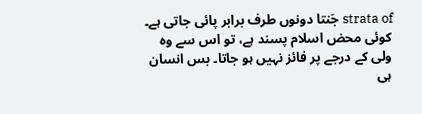strata of جَنتا دونوں طرف برابر پائی جاتی ہے۔ کوئی محض اسلام پسند ہے، تو اس سے وہ ولی کے درجے پر فائز نہیں ہو جاتا۔ بس انسان ہی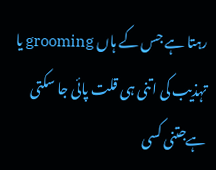رہتا ہے جس کے ہاں grooming یا تہذیب کی اتنی ہی قلت پائی جا سکتی ہےجتنی کسی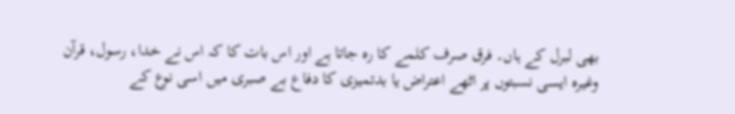بھی لبرل کے ہاں۔ فرق صرف کلمے کا رہ جاتا ہے اور اس بات کا کہ اس نے خدا، رسول، قرآن وغیرہ ایسی نسبتوں پر اٹھے اعتراض یا بدتمیزی کا دفاع بے صبری میں اسی نوع کے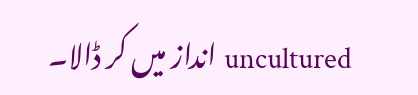uncultured انداز میں کر ڈالا۔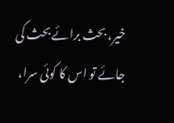خیر، بحث برائے بحث کی جائے تو اس کا کوئی سرا،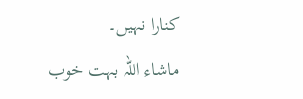کنارا نہیں۔
ماشاء اللہ بہت خوب